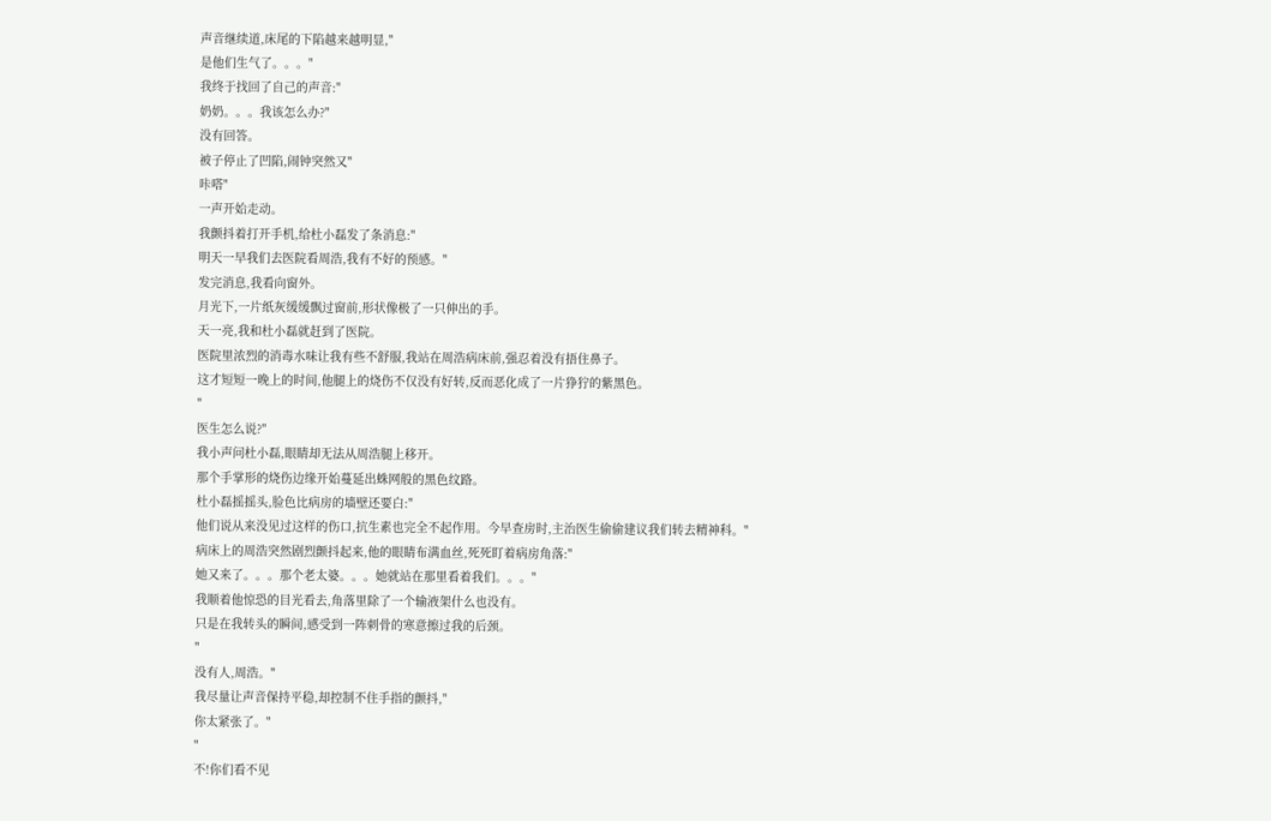声音继续道,床尾的下陷越来越明显,"
是他们生气了。。。"
我终于找回了自己的声音:"
奶奶。。。我该怎么办?"
没有回答。
被子停止了凹陷,闹钟突然又"
咔嗒"
一声开始走动。
我颤抖着打开手机,给杜小磊发了条消息:"
明天一早我们去医院看周浩,我有不好的预感。"
发完消息,我看向窗外。
月光下,一片纸灰缓缓飘过窗前,形状像极了一只伸出的手。
天一亮,我和杜小磊就赶到了医院。
医院里浓烈的消毒水味让我有些不舒服,我站在周浩病床前,强忍着没有捂住鼻子。
这才短短一晚上的时间,他腿上的烧伤不仅没有好转,反而恶化成了一片狰狞的紫黑色。
"
医生怎么说?"
我小声问杜小磊,眼睛却无法从周浩腿上移开。
那个手掌形的烧伤边缘开始蔓延出蛛网般的黑色纹路。
杜小磊摇摇头,脸色比病房的墙壁还要白:"
他们说从来没见过这样的伤口,抗生素也完全不起作用。今早查房时,主治医生偷偷建议我们转去精神科。"
病床上的周浩突然剧烈颤抖起来,他的眼睛布满血丝,死死盯着病房角落:"
她又来了。。。那个老太婆。。。她就站在那里看着我们。。。"
我顺着他惊恐的目光看去,角落里除了一个输液架什么也没有。
只是在我转头的瞬间,感受到一阵刺骨的寒意擦过我的后颈。
"
没有人,周浩。"
我尽量让声音保持平稳,却控制不住手指的颤抖,"
你太紧张了。"
"
不!你们看不见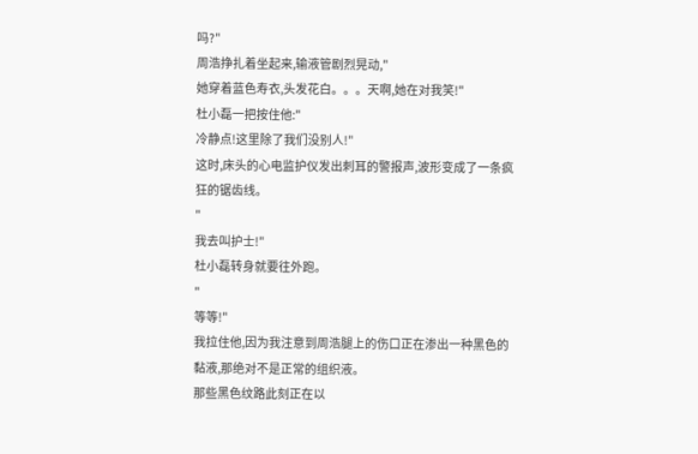吗?"
周浩挣扎着坐起来,输液管剧烈晃动,"
她穿着蓝色寿衣,头发花白。。。天啊,她在对我笑!"
杜小磊一把按住他:"
冷静点!这里除了我们没别人!"
这时,床头的心电监护仪发出刺耳的警报声,波形变成了一条疯狂的锯齿线。
"
我去叫护士!"
杜小磊转身就要往外跑。
"
等等!"
我拉住他,因为我注意到周浩腿上的伤口正在渗出一种黑色的黏液,那绝对不是正常的组织液。
那些黑色纹路此刻正在以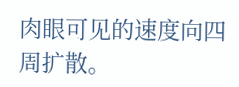肉眼可见的速度向四周扩散。